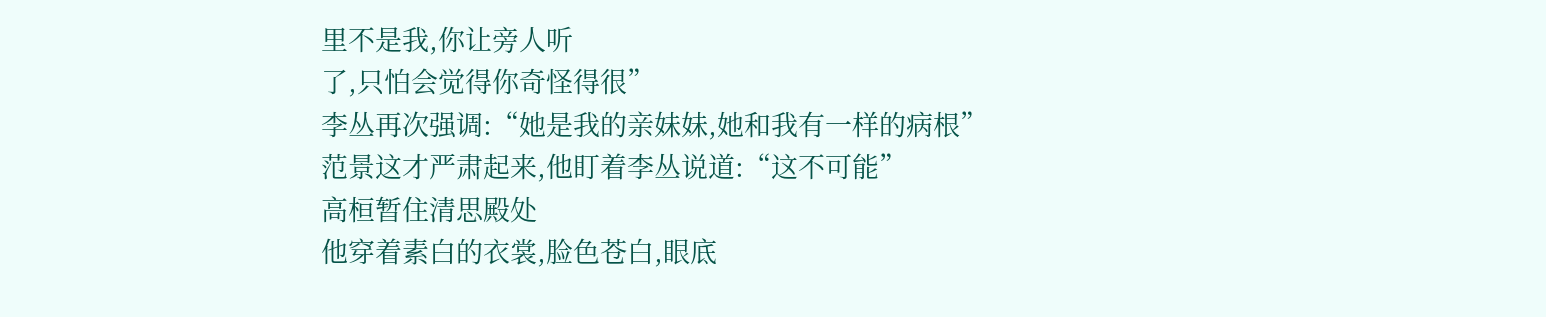里不是我,你让旁人听
了,只怕会觉得你奇怪得很”
李丛再次强调:“她是我的亲妹妹,她和我有一样的病根”
范景这才严肃起来,他盯着李丛说道:“这不可能”
高桓暂住清思殿处
他穿着素白的衣裳,脸色苍白,眼底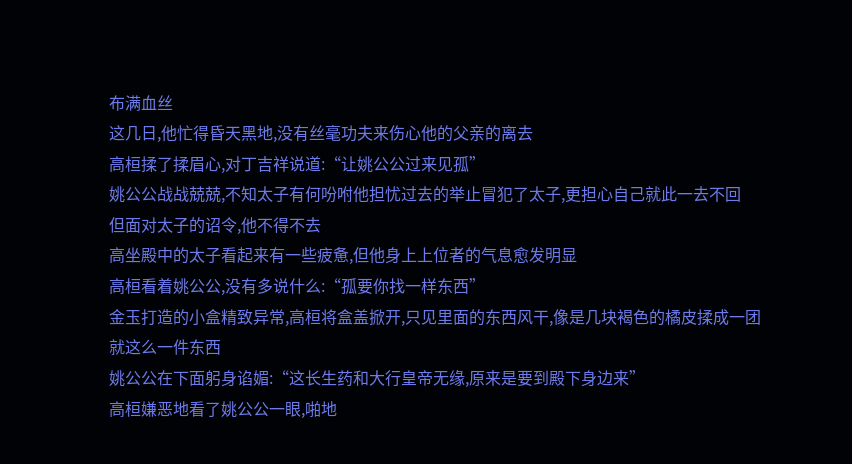布满血丝
这几日,他忙得昏天黑地,没有丝毫功夫来伤心他的父亲的离去
高桓揉了揉眉心,对丁吉祥说道:“让姚公公过来见孤”
姚公公战战兢兢,不知太子有何吩咐他担忧过去的举止冒犯了太子,更担心自己就此一去不回
但面对太子的诏令,他不得不去
高坐殿中的太子看起来有一些疲惫,但他身上上位者的气息愈发明显
高桓看着姚公公,没有多说什么:“孤要你找一样东西”
金玉打造的小盒精致异常,高桓将盒盖掀开,只见里面的东西风干,像是几块褐色的橘皮揉成一团
就这么一件东西
姚公公在下面躬身谄媚:“这长生药和大行皇帝无缘,原来是要到殿下身边来”
高桓嫌恶地看了姚公公一眼,啪地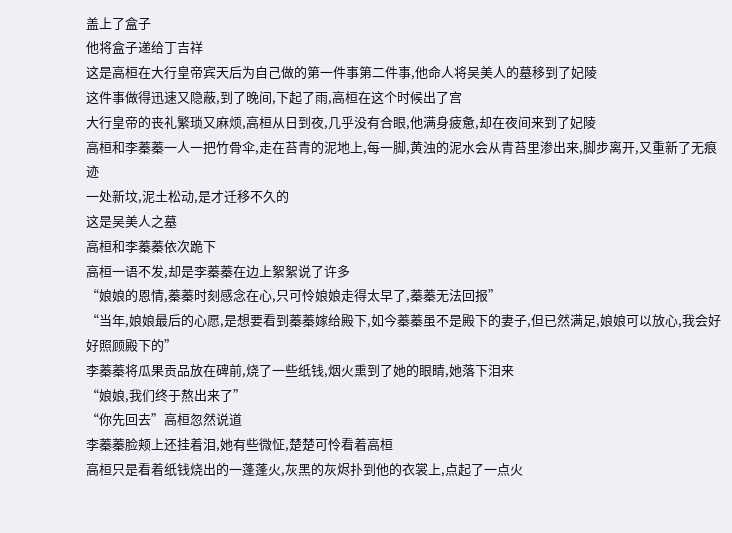盖上了盒子
他将盒子递给丁吉祥
这是高桓在大行皇帝宾天后为自己做的第一件事第二件事,他命人将吴美人的墓移到了妃陵
这件事做得迅速又隐蔽,到了晚间,下起了雨,高桓在这个时候出了宫
大行皇帝的丧礼繁琐又麻烦,高桓从日到夜,几乎没有合眼,他满身疲惫,却在夜间来到了妃陵
高桓和李蓁蓁一人一把竹骨伞,走在苔青的泥地上,每一脚,黄浊的泥水会从青苔里渗出来,脚步离开,又重新了无痕迹
一处新坟,泥土松动,是才迁移不久的
这是吴美人之墓
高桓和李蓁蓁依次跪下
高桓一语不发,却是李蓁蓁在边上絮絮说了许多
“娘娘的恩情,蓁蓁时刻感念在心,只可怜娘娘走得太早了,蓁蓁无法回报”
“当年,娘娘最后的心愿,是想要看到蓁蓁嫁给殿下,如今蓁蓁虽不是殿下的妻子,但已然满足,娘娘可以放心,我会好好照顾殿下的”
李蓁蓁将瓜果贡品放在碑前,烧了一些纸钱,烟火熏到了她的眼睛,她落下泪来
“娘娘,我们终于熬出来了”
“你先回去”高桓忽然说道
李蓁蓁脸颊上还挂着泪,她有些微怔,楚楚可怜看着高桓
高桓只是看着纸钱烧出的一蓬蓬火,灰黑的灰烬扑到他的衣裳上,点起了一点火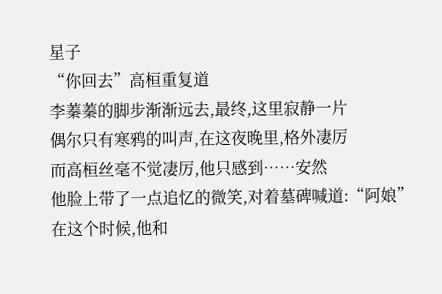星子
“你回去”高桓重复道
李蓁蓁的脚步渐渐远去,最终,这里寂静一片
偶尔只有寒鸦的叫声,在这夜晚里,格外凄厉
而高桓丝毫不觉凄厉,他只感到……安然
他脸上带了一点追忆的微笑,对着墓碑喊道:“阿娘”
在这个时候,他和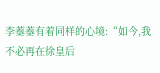李蓁蓁有着同样的心境:“如今,我不必再在徐皇后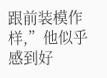跟前装模作样,”他似乎感到好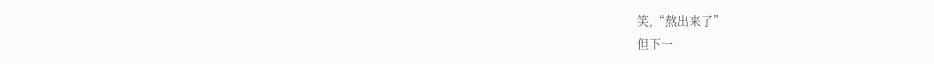笑,“熬出来了”
但下一